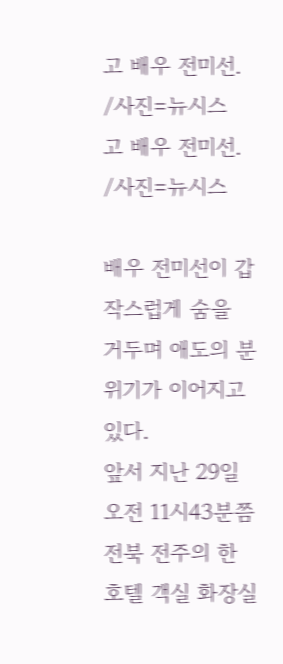고 배우 전미선. /사진=뉴시스
고 배우 전미선. /사진=뉴시스

배우 전미선이 갑작스럽게 숨을 거두며 애도의 분위기가 이어지고 있다.
앞서 지난 29일 오전 11시43분쯤 전북 전주의 한 호텔 객실 화장실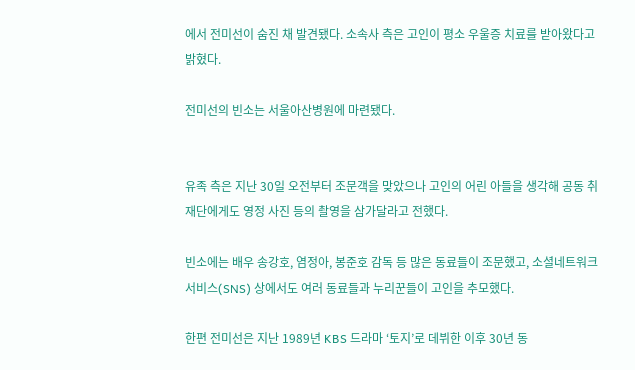에서 전미선이 숨진 채 발견됐다. 소속사 측은 고인이 평소 우울증 치료를 받아왔다고 밝혔다.

전미선의 빈소는 서울아산병원에 마련됐다.


유족 측은 지난 30일 오전부터 조문객을 맞았으나 고인의 어린 아들을 생각해 공동 취재단에게도 영정 사진 등의 촬영을 삼가달라고 전했다.

빈소에는 배우 송강호, 염정아, 봉준호 감독 등 많은 동료들이 조문했고, 소셜네트워크서비스(SNS) 상에서도 여러 동료들과 누리꾼들이 고인을 추모했다.

한편 전미선은 지난 1989년 KBS 드라마 ‘토지’로 데뷔한 이후 30년 동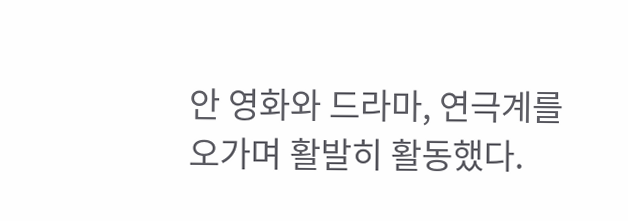안 영화와 드라마, 연극계를 오가며 활발히 활동했다.